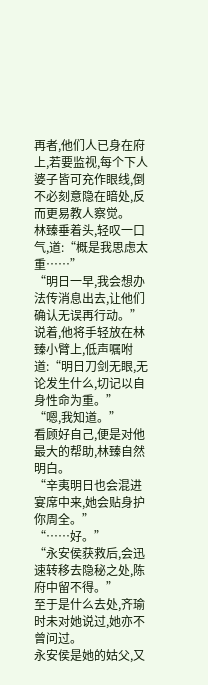再者,他们人已身在府上,若要监视,每个下人婆子皆可充作眼线,倒不必刻意隐在暗处,反而更易教人察觉。
林臻垂着头,轻叹一口气,道:“概是我思虑太重……”
“明日一早,我会想办法传消息出去,让他们确认无误再行动。”说着,他将手轻放在林臻小臂上,低声嘱咐道:“明日刀剑无眼,无论发生什么,切记以自身性命为重。”
“嗯,我知道。”
看顾好自己,便是对他最大的帮助,林臻自然明白。
“辛夷明日也会混进宴席中来,她会贴身护你周全。”
“……好。”
“永安侯获救后,会迅速转移去隐秘之处,陈府中留不得。”
至于是什么去处,齐瑜时未对她说过,她亦不曾问过。
永安侯是她的姑父,又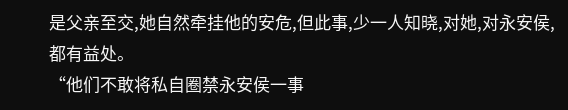是父亲至交,她自然牵挂他的安危,但此事,少一人知晓,对她,对永安侯,都有益处。
“他们不敢将私自圈禁永安侯一事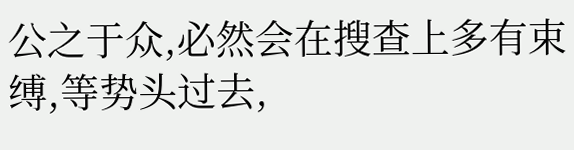公之于众,必然会在搜查上多有束缚,等势头过去,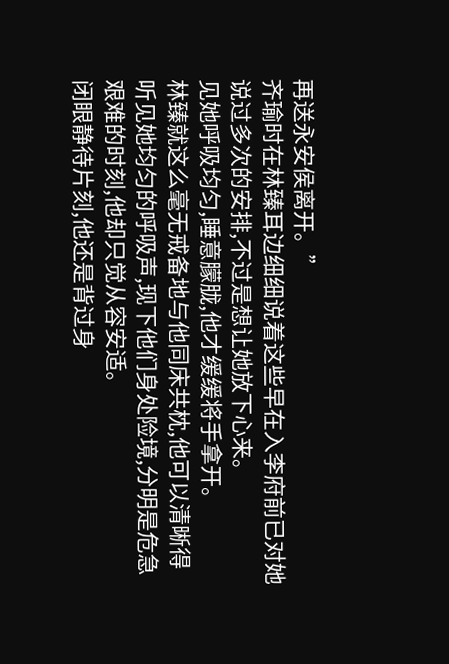再送永安侯离开。”
齐瑜时在林臻耳边细细说着这些早在入李府前已对她说过多次的安排,不过是想让她放下心来。
见她呼吸均匀,睡意朦胧,他才缓缓将手拿开。
林臻就这么毫无戒备地与他同床共枕,他可以清晰得听见她均匀的呼吸声,现下他们身处险境,分明是危急艰难的时刻,他却只觉从容安适。
闭眼静待片刻,他还是背过身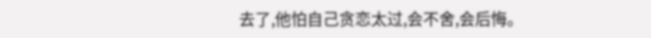去了,他怕自己贪恋太过,会不舍,会后悔。